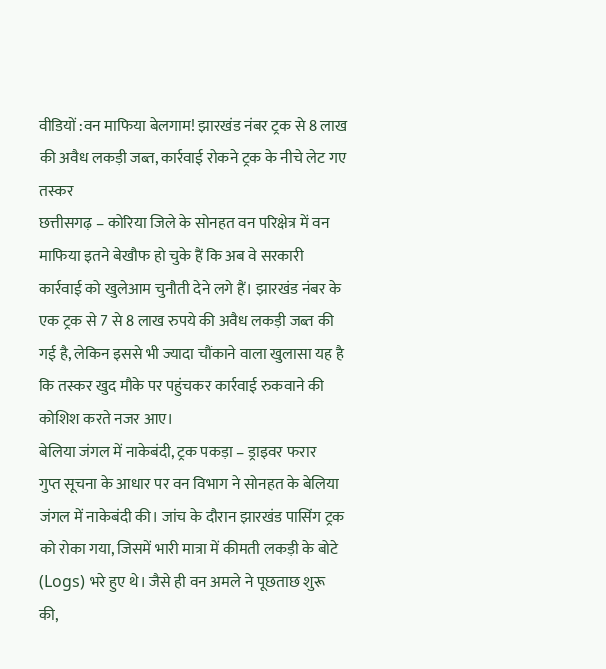वीडियों :वन माफिया बेलगाम! झारखंड नंबर ट्रक से 8 लाख की अवैध लकड़ी जब्त, कार्रवाई रोकने ट्रक के नीचे लेट गए तस्कर
छत्तीसगढ़ – कोरिया जिले के सोनहत वन परिक्षेत्र में वन माफिया इतने बेखौफ हो चुके हैं कि अब वे सरकारी कार्रवाई को खुलेआम चुनौती देने लगे हैं। झारखंड नंबर के एक ट्रक से 7 से 8 लाख रुपये की अवैध लकड़ी जब्त की गई है, लेकिन इससे भी ज्यादा चौंकाने वाला खुलासा यह है कि तस्कर खुद मौके पर पहुंचकर कार्रवाई रुकवाने की कोशिश करते नजर आए।
बेलिया जंगल में नाकेबंदी, ट्रक पकड़ा – ड्राइवर फरार
गुप्त सूचना के आधार पर वन विभाग ने सोनहत के बेलिया जंगल में नाकेबंदी की। जांच के दौरान झारखंड पासिंग ट्रक को रोका गया, जिसमें भारी मात्रा में कीमती लकड़ी के बोटे (Logs) भरे हुए थे। जैसे ही वन अमले ने पूछताछ शुरू की,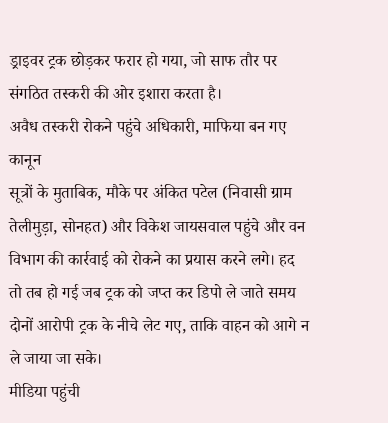ड्राइवर ट्रक छोड़कर फरार हो गया, जो साफ तौर पर संगठित तस्करी की ओर इशारा करता है।
अवैध तस्करी रोकने पहुंचे अधिकारी, माफिया बन गए कानून
सूत्रों के मुताबिक, मौके पर अंकित पटेल (निवासी ग्राम तेलीमुड़ा, सोनहत) और विकेश जायसवाल पहुंचे और वन विभाग की कार्रवाई को रोकने का प्रयास करने लगे। हद तो तब हो गई जब ट्रक को जप्त कर डिपो ले जाते समय दोनों आरोपी ट्रक के नीचे लेट गए, ताकि वाहन को आगे न ले जाया जा सके।
मीडिया पहुंची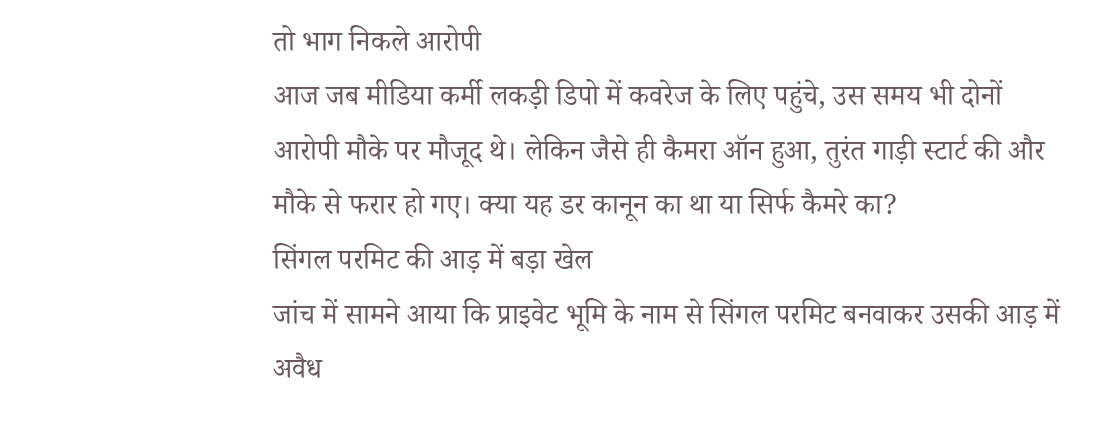तो भाग निकले आरोपी
आज जब मीडिया कर्मी लकड़ी डिपो में कवरेज के लिए पहुंचे, उस समय भी दोनों आरोपी मौके पर मौजूद थे। लेकिन जैसे ही कैमरा ऑन हुआ, तुरंत गाड़ी स्टार्ट की और मौके से फरार हो गए। क्या यह डर कानून का था या सिर्फ कैमरे का?
सिंगल परमिट की आड़ में बड़ा खेल
जांच में सामने आया कि प्राइवेट भूमि के नाम से सिंगल परमिट बनवाकर उसकी आड़ में अवैध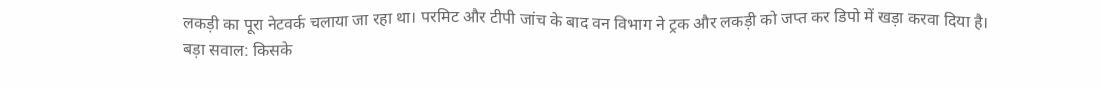लकड़ी का पूरा नेटवर्क चलाया जा रहा था। परमिट और टीपी जांच के बाद वन विभाग ने ट्रक और लकड़ी को जप्त कर डिपो में खड़ा करवा दिया है।
बड़ा सवाल: किसके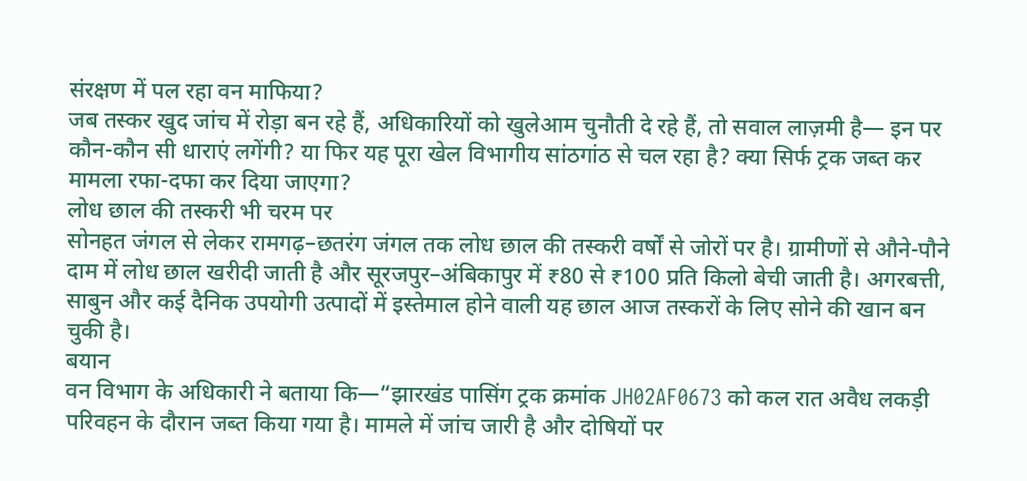संरक्षण में पल रहा वन माफिया?
जब तस्कर खुद जांच में रोड़ा बन रहे हैं, अधिकारियों को खुलेआम चुनौती दे रहे हैं, तो सवाल लाज़मी है— इन पर कौन-कौन सी धाराएं लगेंगी? या फिर यह पूरा खेल विभागीय सांठगांठ से चल रहा है? क्या सिर्फ ट्रक जब्त कर मामला रफा-दफा कर दिया जाएगा?
लोध छाल की तस्करी भी चरम पर
सोनहत जंगल से लेकर रामगढ़–छतरंग जंगल तक लोध छाल की तस्करी वर्षों से जोरों पर है। ग्रामीणों से औने-पौने दाम में लोध छाल खरीदी जाती है और सूरजपुर–अंबिकापुर में ₹80 से ₹100 प्रति किलो बेची जाती है। अगरबत्ती, साबुन और कई दैनिक उपयोगी उत्पादों में इस्तेमाल होने वाली यह छाल आज तस्करों के लिए सोने की खान बन चुकी है।
बयान
वन विभाग के अधिकारी ने बताया कि—“झारखंड पासिंग ट्रक क्रमांक JH02AF0673 को कल रात अवैध लकड़ी परिवहन के दौरान जब्त किया गया है। मामले में जांच जारी है और दोषियों पर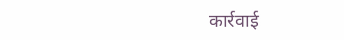कार्रवाई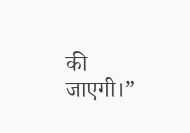की जाएगी।”